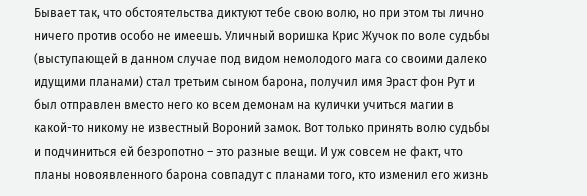Бывает так, что обстоятельства диктуют тебе свою волю, но при этом ты лично ничего против особо не имеешь. Уличный воришка Крис Жучок по воле судьбы (выступающей в данном случае под видом немолодого мага со своими далеко идущими планами) стал третьим сыном барона, получил имя Эраст фон Рут и был отправлен вместо него ко всем демонам на кулички учиться магии в какой-то никому не известный Вороний замок. Вот только принять волю судьбы и подчиниться ей безропотно – это разные вещи. И уж совсем не факт, что планы новоявленного барона совпадут с планами того, кто изменил его жизнь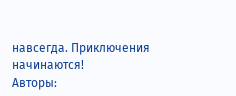навсегда. Приключения начинаются!
Авторы: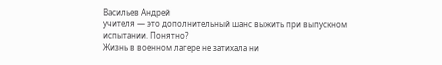Васильев Андрей
учителя — это дополнительный шанс выжить при выпускном испытании. Понятно?
Жизнь в военном лагере не затихала ни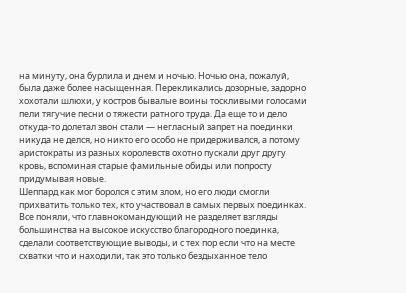на минуту, она бурлила и днем и ночью. Ночью она, пожалуй, была даже более насыщенная. Перекликались дозорные, задорно хохотали шлюхи, у костров бывалые воины тоскливыми голосами пели тягучие песни о тяжести ратного труда. Да еще то и дело откуда-то долетал звон стали — негласный запрет на поединки никуда не делся, но никто его особо не придерживался, а потому аристократы из разных королевств охотно пускали друг другу кровь, вспоминая старые фамильные обиды или попросту придумывая новые.
Шеппард как мог боролся с этим злом, но его люди смогли прихватить только тех, кто участвовал в самых первых поединках. Все поняли, что главнокомандующий не разделяет взгляды большинства на высокое искусство благородного поединка, сделали соответствующие выводы, и с тех пор если что на месте схватки что и находили, так это только бездыханное тело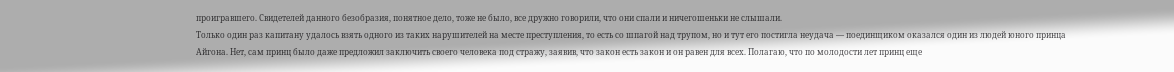проигравшего. Свидетелей данного безобразия, понятное дело, тоже не было, все дружно говорили, что они спали и ничегошеньки не слышали.
Только один раз капитану удалось взять одного из таких нарушителей на месте преступления, то есть со шпагой над трупом, но и тут его постигла неудача — поединщиком оказался один из людей юного принца Айгона. Нет, сам принц было даже предложил заключить своего человека под стражу, заявив, что закон есть закон и он равен для всех. Полагаю, что по молодости лет принц еще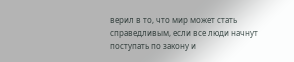верил в то, что мир может стать справедливым, если все люди начнут поступать по закону и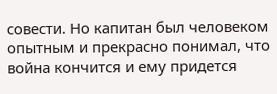совести. Но капитан был человеком опытным и прекрасно понимал, что война кончится и ему придется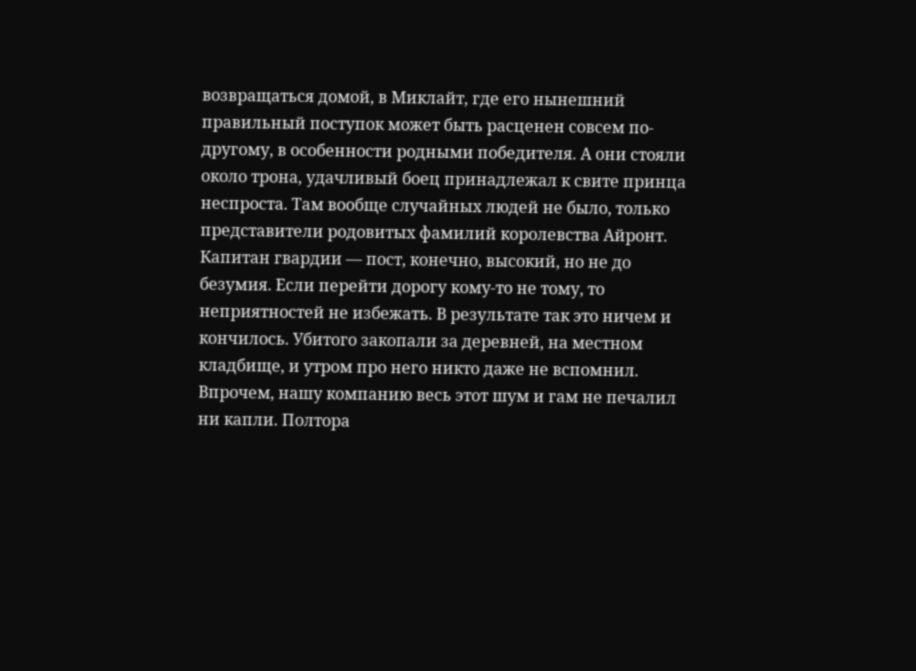возвращаться домой, в Миклайт, где его нынешний правильный поступок может быть расценен совсем по-другому, в особенности родными победителя. А они стояли около трона, удачливый боец принадлежал к свите принца неспроста. Там вообще случайных людей не было, только представители родовитых фамилий королевства Айронт. Капитан гвардии — пост, конечно, высокий, но не до безумия. Если перейти дорогу кому-то не тому, то неприятностей не избежать. В результате так это ничем и кончилось. Убитого закопали за деревней, на местном кладбище, и утром про него никто даже не вспомнил.
Впрочем, нашу компанию весь этот шум и гам не печалил ни капли. Полтора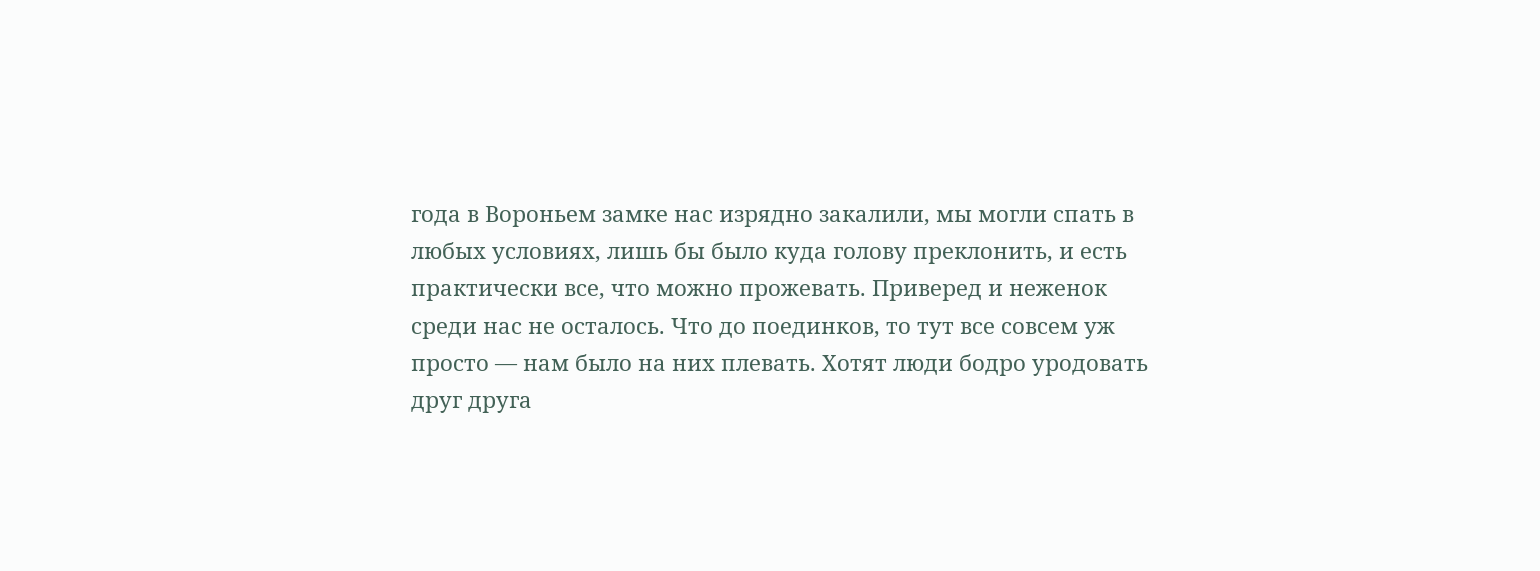года в Вороньем замке нас изрядно закалили, мы могли спать в любых условиях, лишь бы было куда голову преклонить, и есть практически все, что можно прожевать. Приверед и неженок среди нас не осталось. Что до поединков, то тут все совсем уж просто — нам было на них плевать. Хотят люди бодро уродовать друг друга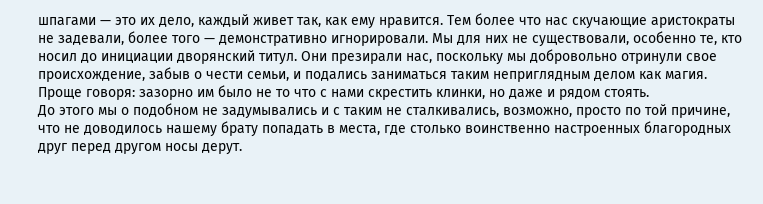шпагами — это их дело, каждый живет так, как ему нравится. Тем более что нас скучающие аристократы не задевали, более того — демонстративно игнорировали. Мы для них не существовали, особенно те, кто носил до инициации дворянский титул. Они презирали нас, поскольку мы добровольно отринули свое происхождение, забыв о чести семьи, и подались заниматься таким неприглядным делом как магия. Проще говоря: зазорно им было не то что с нами скрестить клинки, но даже и рядом стоять.
До этого мы о подобном не задумывались и с таким не сталкивались, возможно, просто по той причине, что не доводилось нашему брату попадать в места, где столько воинственно настроенных благородных друг перед другом носы дерут.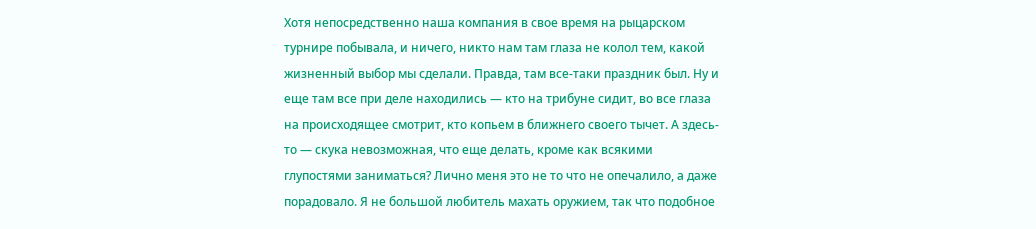Хотя непосредственно наша компания в свое время на рыцарском турнире побывала, и ничего, никто нам там глаза не колол тем, какой жизненный выбор мы сделали. Правда, там все-таки праздник был. Ну и еще там все при деле находились — кто на трибуне сидит, во все глаза на происходящее смотрит, кто копьем в ближнего своего тычет. А здесь-то — скука невозможная, что еще делать, кроме как всякими глупостями заниматься? Лично меня это не то что не опечалило, а даже порадовало. Я не большой любитель махать оружием, так что подобное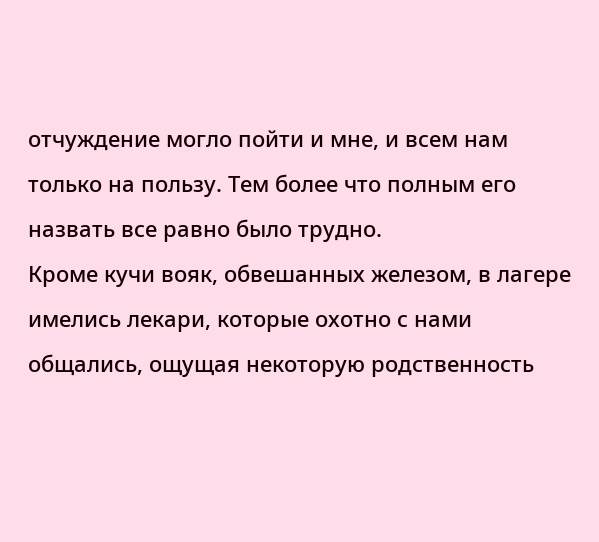отчуждение могло пойти и мне, и всем нам только на пользу. Тем более что полным его назвать все равно было трудно.
Кроме кучи вояк, обвешанных железом, в лагере имелись лекари, которые охотно с нами общались, ощущая некоторую родственность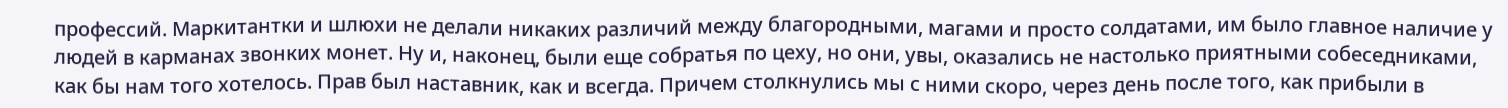профессий. Маркитантки и шлюхи не делали никаких различий между благородными, магами и просто солдатами, им было главное наличие у людей в карманах звонких монет. Ну и, наконец, были еще собратья по цеху, но они, увы, оказались не настолько приятными собеседниками, как бы нам того хотелось. Прав был наставник, как и всегда. Причем столкнулись мы с ними скоро, через день после того, как прибыли в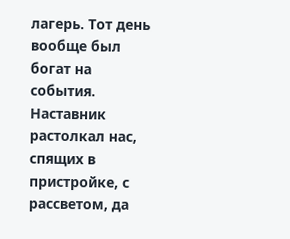лагерь. Тот день вообще был богат на события.
Наставник растолкал нас, спящих в пристройке, с рассветом, да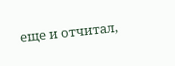еще и отчитал,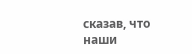сказав, что наши